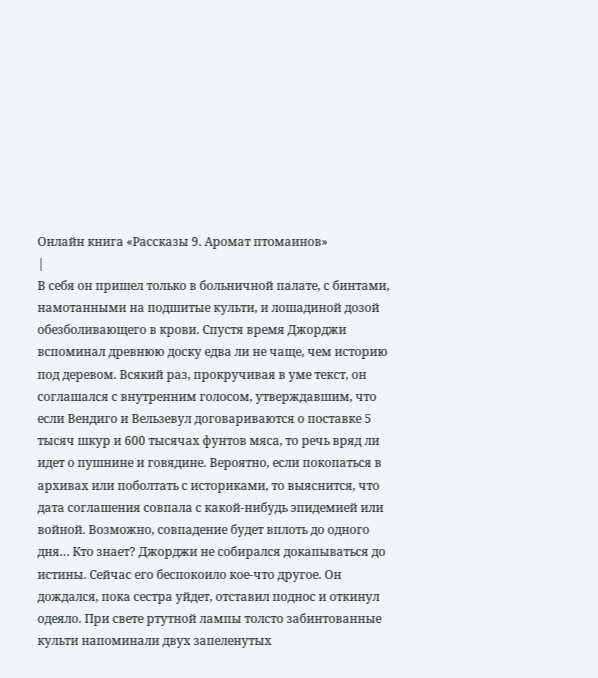Онлайн книга «Рассказы 9. Аромат птомаинов»
|
В себя он пришел только в больничной палате, с бинтами, намотанными на подшитые культи, и лошадиной дозой обезболивающего в крови. Спустя время Джорджи вспоминал древнюю доску едва ли не чаще, чем историю под деревом. Всякий раз, прокручивая в уме текст, он соглашался с внутренним голосом, утверждавшим, что если Вендиго и Вельзевул договариваются о поставке 5 тысяч шкур и 600 тысячах фунтов мяса, то речь вряд ли идет о пушнине и говядине. Вероятно, если покопаться в архивах или поболтать с историками, то выяснится, что дата соглашения совпала с какой-нибудь эпидемией или войной. Возможно, совпадение будет вплоть до одного дня… Кто знает? Джорджи не собирался докапываться до истины. Сейчас его беспокоило кое-что другое. Он дождался, пока сестра уйдет, отставил поднос и откинул одеяло. При свете ртутной лампы толсто забинтованные культи напоминали двух запеленутых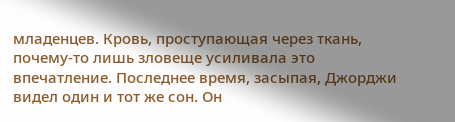младенцев. Кровь, проступающая через ткань, почему-то лишь зловеще усиливала это впечатление. Последнее время, засыпая, Джорджи видел один и тот же сон. Он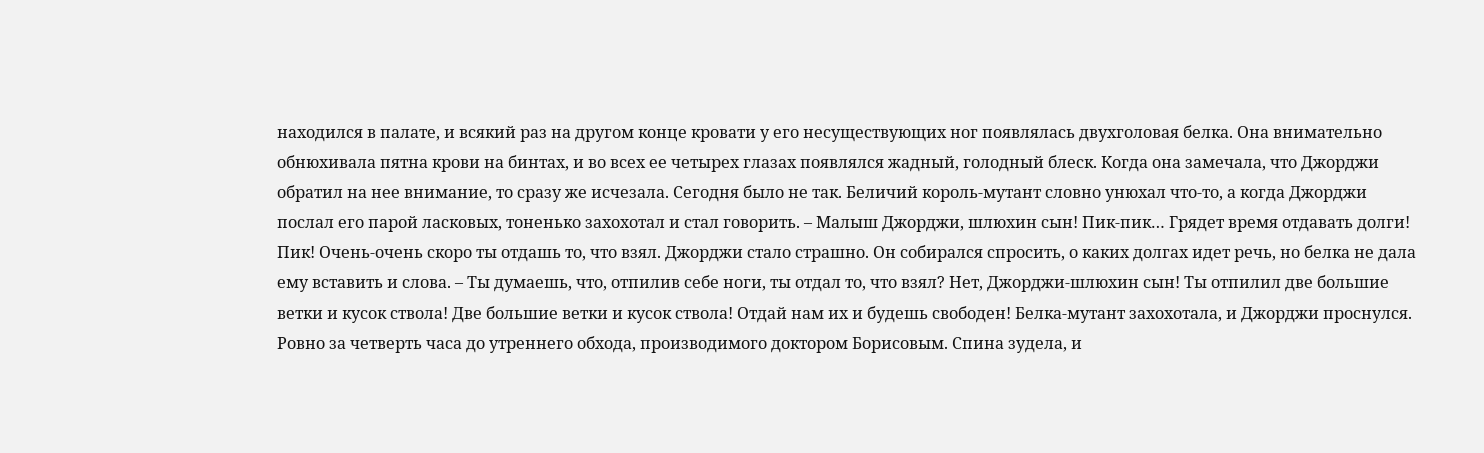находился в палате, и всякий раз на другом конце кровати у его несуществующих ног появлялась двухголовая белка. Она внимательно обнюхивала пятна крови на бинтах, и во всех ее четырех глазах появлялся жадный, голодный блеск. Когда она замечала, что Джорджи обратил на нее внимание, то сразу же исчезала. Сегодня было не так. Беличий король-мутант словно унюхал что-то, а когда Джорджи послал его парой ласковых, тоненько захохотал и стал говорить. – Малыш Джорджи, шлюхин сын! Пик-пик… Грядет время отдавать долги! Пик! Очень-очень скоро ты отдашь то, что взял. Джорджи стало страшно. Он собирался спросить, о каких долгах идет речь, но белка не дала ему вставить и слова. – Ты думаешь, что, отпилив себе ноги, ты отдал то, что взял? Нет, Джорджи-шлюхин сын! Ты отпилил две большие ветки и кусок ствола! Две большие ветки и кусок ствола! Отдай нам их и будешь свободен! Белка-мутант захохотала, и Джорджи проснулся. Ровно за четверть часа до утреннего обхода, производимого доктором Борисовым. Спина зудела, и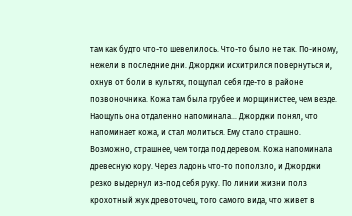там как будто что-то шевелилось. Что-то было не так. По-иному, нежели в последние дни. Джорджи исхитрился повернуться и, охнув от боли в культях, пощупал себя где-то в районе позвоночника. Кожа там была грубее и морщинистее, чем везде. Наощупь она отдаленно напоминала… Джорджи понял, что напоминает кожа, и стал молиться. Ему стало страшно. Возможно, страшнее, чем тогда под деревом. Кожа напоминала древесную кору. Через ладонь что-то поползло, и Джорджи резко выдернул из-под себя руку. По линии жизни полз крохотный жук древоточец, того самого вида, что живет в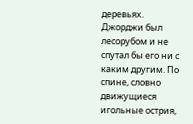деревьях. Джорджи был лесорубом и не спутал бы его ни с каким другим. По спине, словно движущиеся игольные острия,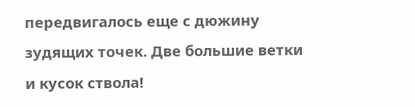передвигалось еще с дюжину зудящих точек. Две большие ветки и кусок ствола!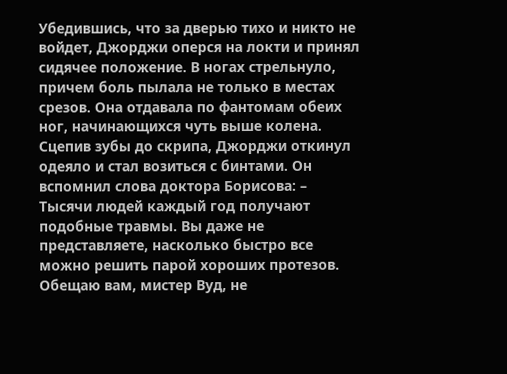Убедившись, что за дверью тихо и никто не войдет, Джорджи оперся на локти и принял сидячее положение. В ногах стрельнуло, причем боль пылала не только в местах срезов. Она отдавала по фантомам обеих ног, начинающихся чуть выше колена. Сцепив зубы до скрипа, Джорджи откинул одеяло и стал возиться с бинтами. Он вспомнил слова доктора Борисова: – Тысячи людей каждый год получают подобные травмы. Вы даже не представляете, насколько быстро все можно решить парой хороших протезов. Обещаю вам, мистер Вуд, не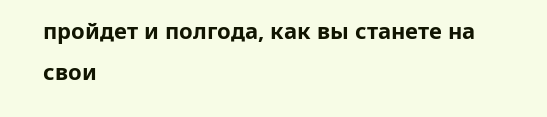пройдет и полгода, как вы станете на свои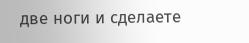две ноги и сделаете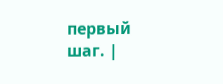первый шаг. |